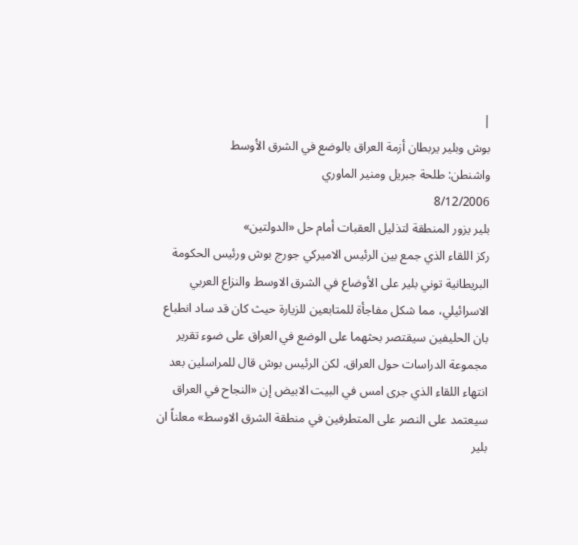|
بوش وبلير يربطان أزمة العراق بالوضع في الشرق الأوسط
واشنطن: طلحة جبريل ومنير الماوري
8/12/2006
بلير يزور المنطقة لتذليل العقبات أمام حل «الدولتين»
ركز اللقاء الذي جمع بين الرئيس الاميركي جورج بوش ورئيس الحكومة البريطانية توني بلير على الأوضاع في الشرق الاوسط والنزاع العربي الاسرائيلي، مما شكل مفاجأة للمتابعين للزيارة حيث كان قد ساد انطباع بان الحليفين سيقتصر بحثهما على الوضع في العراق على ضوء تقرير مجموعة الدراسات حول العراق. لكن الرئيس بوش قال للمراسلين بعد انتهاء اللقاء الذي جرى امس في البيت الابيض إن «النجاح في العراق سيعتمد على النصر على المتطرفين في منطقة الشرق الاوسط» معلناً ان بلير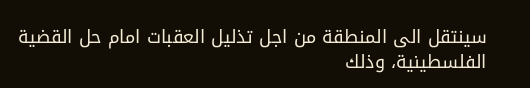سينتقل الى المنطقة من اجل تذليل العقبات امام حل القضية الفلسطينية، وذلك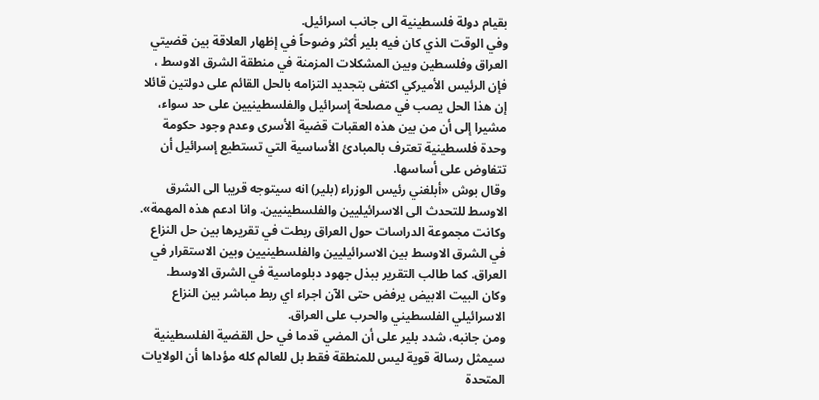بقيام دولة فلسطينية الى جانب اسرائيل.
وفي الوقت الذي كان فيه بلير أكثر وضوحاً في إظهار العلاقة بين قضيتي العراق وفلسطين وبين المشكلات المزمنة في منطقة الشرق الاوسط ، فإن الرئيس الأميركي اكتفى بتجديد التزامه بالحل القائم على دولتين قائلا إن هذا الحل يصب في مصلحة إسرائيل والفلسطينيين على حد سواء، مشيرا إلى أن من بين هذه العقبات قضية الأسرى وعدم وجود حكومة وحدة فلسطينية تعترف بالمبادئ الأساسية التي تستطيع إسرائيل أن تتفاوض على أساسها.
وقال بوش «أبلغني رئيس الوزراء (بلير) انه سيتوجه قريبا الى الشرق الاوسط للتحدث الى الاسرائيليين والفلسطينيين. وانا ادعم هذه المهمة».
وكانت مجموعة الدراسات حول العراق ربطت في تقريرها بين حل النزاع في الشرق الاوسط بين الاسرائيليين والفلسطينيين وبين الاستقرار في العراق. كما طالب التقرير ببذل جهود دبلوماسية في الشرق الاوسط.
وكان البيت الابيض يرفض حتى الآن اجراء اي ربط مباشر بين النزاع الاسرائيلي الفلسطيني والحرب على العراق.
ومن جانبه، شدد بلير على أن المضي قدما في حل القضية الفلسطينية سيمثل رسالة قوية ليس للمنطقة فقط بل للعالم كله مؤداها أن الولايات المتحدة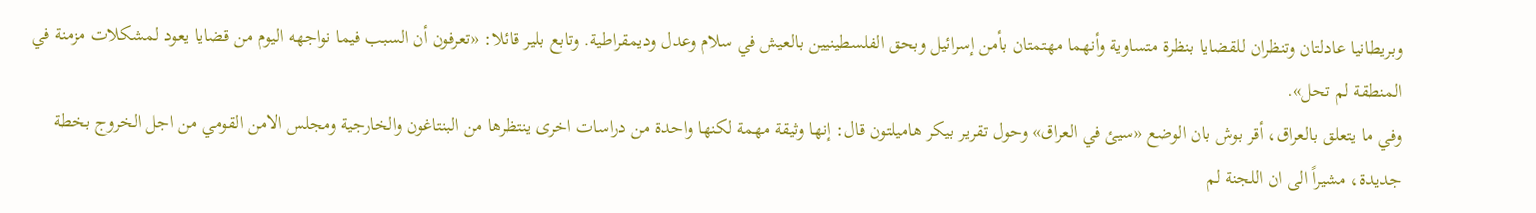وبريطانيا عادلتان وتنظران للقضايا بنظرة متساوية وأنهما مهتمتان بأمن إسرائيل وبحق الفلسطينيين بالعيش في سلام وعدل وديمقراطية. وتابع بلير قائلا: «تعرفون أن السبب فيما نواجهه اليوم من قضايا يعود لمشكلات مزمنة في المنطقة لم تحل».
وفي ما يتعلق بالعراق، أقر بوش بان الوضع «سيئ في العراق» وحول تقرير بيكر هاميلتون قال: إنها وثيقة مهمة لكنها واحدة من دراسات اخرى ينتظرها من البنتاغون والخارجية ومجلس الامن القومي من اجل الخروج بخطة جديدة، مشيراً الى ان اللجنة لم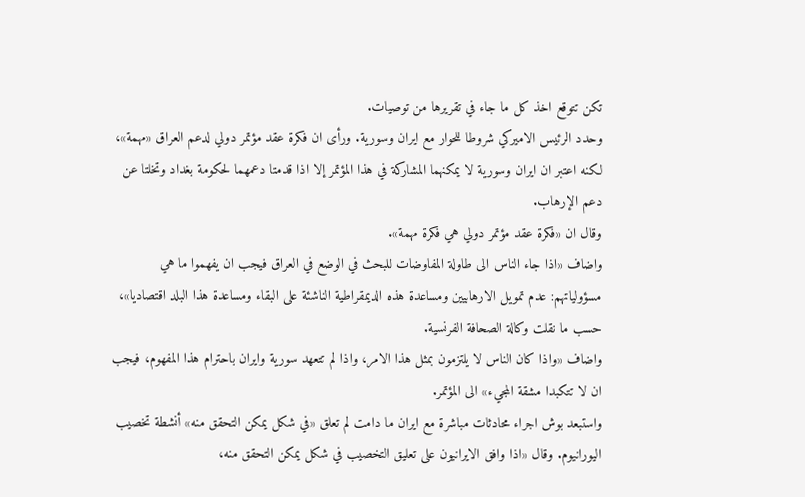تكن تتوقع اخذ كل ما جاء في تقريرها من توصيات.
وحدد الرئيس الاميركي شروطا للحوار مع ايران وسورية. ورأى ان فكرة عقد مؤتمر دولي لدعم العراق «مهمة»، لكنه اعتبر ان ايران وسورية لا يمكنهما المشاركة في هذا المؤتمر إلا اذا قدمتا دعمهما لحكومة بغداد وتخلتا عن دعم الإرهاب.
وقال ان «فكرة عقد مؤتمر دولي هي فكرة مهمة».
واضاف «اذا جاء الناس الى طاولة المفاوضات للبحث في الوضع في العراق فيجب ان يفهموا ما هي مسؤولياتهم: عدم تمويل الارهابيين ومساعدة هذه الديمقراطية الناشئة على البقاء ومساعدة هذا البلد اقتصاديا»، حسب ما نقلت وكالة الصحافة الفرنسية.
واضاف «واذا كان الناس لا يلتزمون بمثل هذا الامر، واذا لم تتعهد سورية وايران باحترام هذا المفهوم، فيجب ان لا تتكبدا مشقة المجيء» الى المؤتمر.
واستبعد بوش اجراء محادثات مباشرة مع ايران ما دامت لم تعلق «في شكل يمكن التحقق منه» أنشطة تخصيب اليورانيوم. وقال «اذا وافق الايرانيون على تعليق التخصيب في شكل يمكن التحقق منه،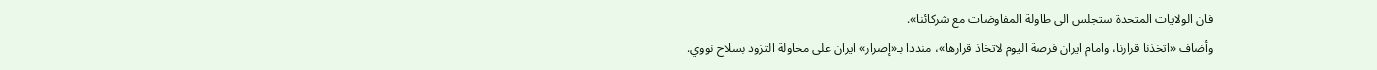فان الولايات المتحدة ستجلس الى طاولة المفاوضات مع شركائنا».
وأضاف «اتخذنا قرارنا، وامام ايران فرصة اليوم لاتخاذ قرارها»، منددا بـ«إصرار» ايران على محاولة التزود بسلاح نووي.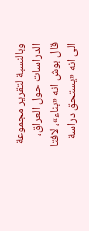وبالنسبة لتقرير مجموعة الدراسات حول العراق، قال بوش انه «بناء»، لافتا الى انه «يستحق دراسة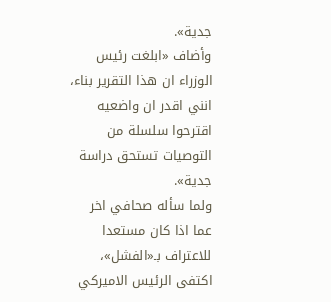جدية».
وأضاف «ابلغت رئيس الوزراء ان هذا التقرير بناء، انني اقدر ان واضعيه اقترحوا سلسلة من التوصيات تستحق دراسة جدية».
ولما سأله صحافي اخر عما اذا كان مستعدا للاعتراف بـ«الفشل»، اكتفى الرئيس الاميركي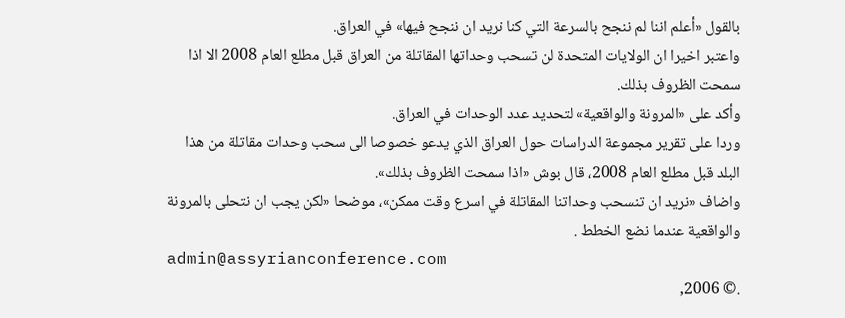بالقول «أعلم اننا لم ننجح بالسرعة التي كنا نريد ان ننجح فيها» في العراق.
واعتبر اخيرا ان الولايات المتحدة لن تسحب وحداتها المقاتلة من العراق قبل مطلع العام 2008 الا اذا سمحت الظروف بذلك.
وأكد على «المرونة والواقعية» لتحديد عدد الوحدات في العراق.
وردا على تقرير مجموعة الدراسات حول العراق الذي يدعو خصوصا الى سحب وحدات مقاتلة من هذا البلد قبل مطلع العام 2008، قال بوش «اذا سمحت الظروف بذلك».
واضاف «نريد ان تنسحب وحداتنا المقاتلة في اسرع وقت ممكن»، موضحا «لكن يجب ان نتحلى بالمرونة والواقعية عندما نضع الخطط .
admin@assyrianconference.com
.© 2006,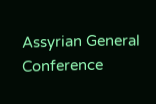Assyrian General Conference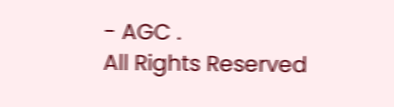- AGC .
All Rights Reserved